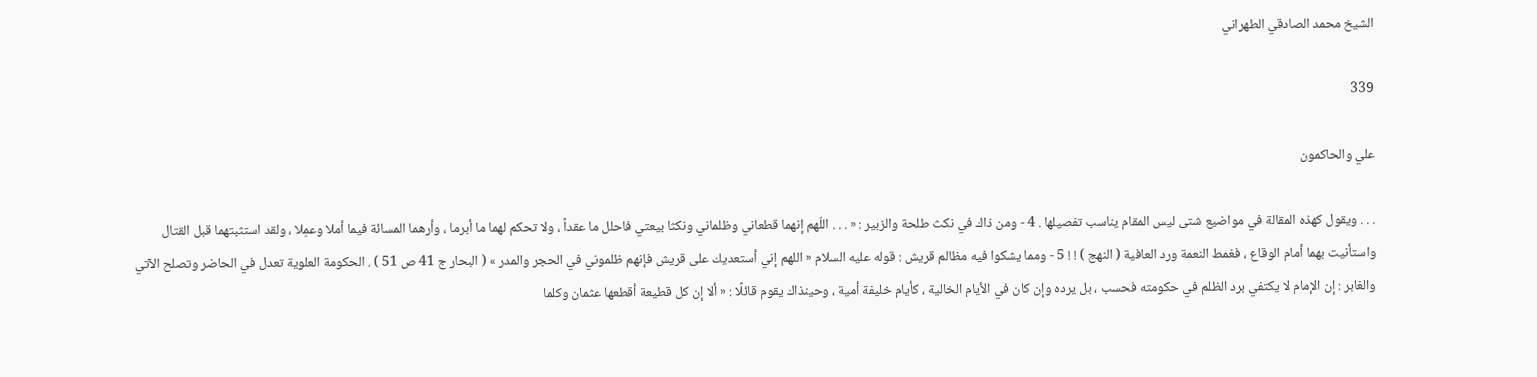الشيخ محمد الصادقي الطهراني

339

علي والحاكمون

. . . ويقول كهذه المقالة في مواضيع شتى ليس المقام يناسب تفصيلها . 4 - ومن ذاك في نكث طلحة والزبير : « . . . اللّهم إنهما قطعاني وظلماني ونكثا بيعتي فاحلل ما عقداً ، ولا تحكم لهما ما أبرما ، وأرهما المسائة فيما أملا وعمِلا ، ولقد استثبتهما قبل القتال واستأنيت بهما أمام الوقاع ، فغمط النعمة ورد العافية ( النهج ) ! ! 5 - ومما يشكوا فيه مظالم قريش : قوله عليه السلام « اللهم إني أستعديك على قريش فإنهم ظلموني في الحجر والمدر » ( البحار ج 41 ص 51 ) . الحكومة العلوية تعدل في الحاضر وتصلح الآتي والغابر : إن الإمام لا يكتفي برد الظلم في حكومته فحسب ، بل يرده وإن كان في الأيام الخالية ، كأيام خليفة أمية ، وحينذاك يقوم قائلًا : « ألا إن كل قطيعة أقطعها عثمان وكلما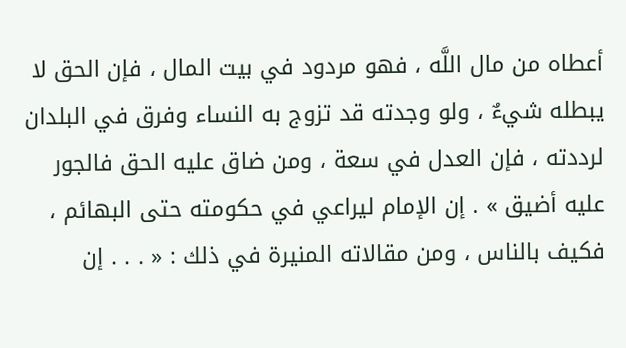أعطاه من مال اللَّه ، فهو مردود في بيت المال ، فإن الحق لا يبطله شيءٌ ، ولو وجدته قد تزوج به النساء وفرق في البلدان لرددته ، فإن العدل في سعة ، ومن ضاق عليه الحق فالجور عليه أضيق » . إن الإمام ليراعي في حكومته حتى البهائم ، فكيف بالناس ، ومن مقالاته المنيرة في ذلك : « . . . إن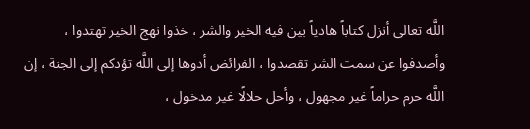اللَّه تعالى أنزل كتاباً هادياً بين فيه الخير والشر ، خذوا نهج الخير تهتدوا ، وأصدفوا عن سمت الشر تقصدوا ، الفرائض أدوها إلى اللَّه تؤدكم إلى الجنة ، إن اللَّه حرم حراماً غير مجهول ، وأحل حلالًا غير مدخول ،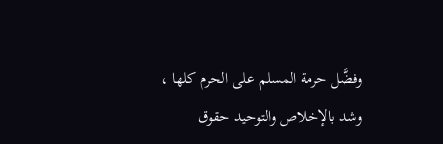وفضَّل حرمة المسلم على الحرم كلها ، وشد بالإخلاص والتوحيد حقوق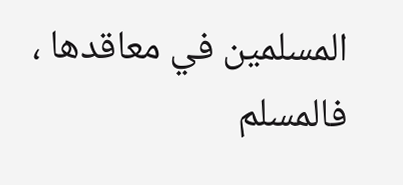المسلمين في معاقدها ، فالمسلم